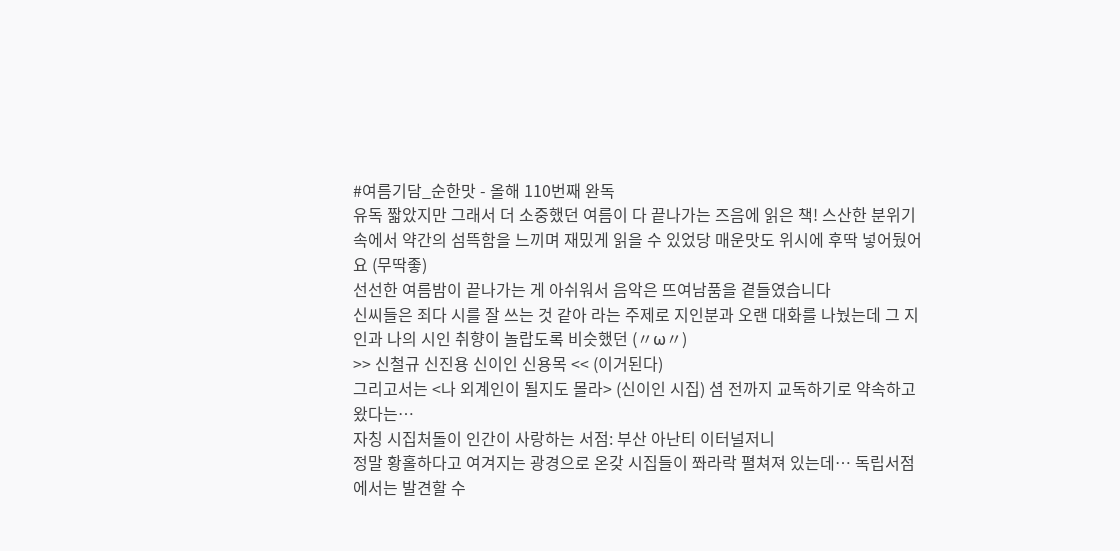#여름기담_순한맛 - 올해 110번째 완독
유독 짧았지만 그래서 더 소중했던 여름이 다 끝나가는 즈음에 읽은 책! 스산한 분위기 속에서 약간의 섬뜩함을 느끼며 재밌게 읽을 수 있었당 매운맛도 위시에 후딱 넣어뒀어요 (무딱좋)
선선한 여름밤이 끝나가는 게 아쉬워서 음악은 뜨여남품을 곁들였습니다
신씨들은 죄다 시를 잘 쓰는 것 같아 라는 주제로 지인분과 오랜 대화를 나눴는데 그 지인과 나의 시인 취향이 놀랍도록 비슷했던 (〃ω〃)
>> 신철규 신진용 신이인 신용목 << (이거된다)
그리고서는 <나 외계인이 될지도 몰라> (신이인 시집) 셤 전까지 교독하기로 약속하고 왔다는…
자칭 시집처돌이 인간이 사랑하는 서점: 부산 아난티 이터널저니
정말 황홀하다고 여겨지는 광경으로 온갖 시집들이 쫘라락 펼쳐져 있는데… 독립서점에서는 발견할 수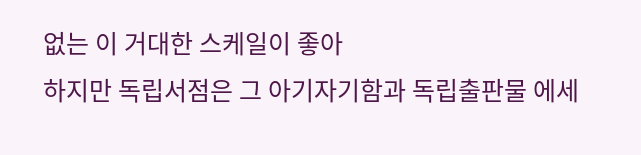없는 이 거대한 스케일이 좋아
하지만 독립서점은 그 아기자기함과 독립출판물 에세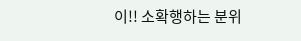이!! 소확행하는 분위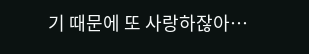기 때문에 또 사랑하잖아…